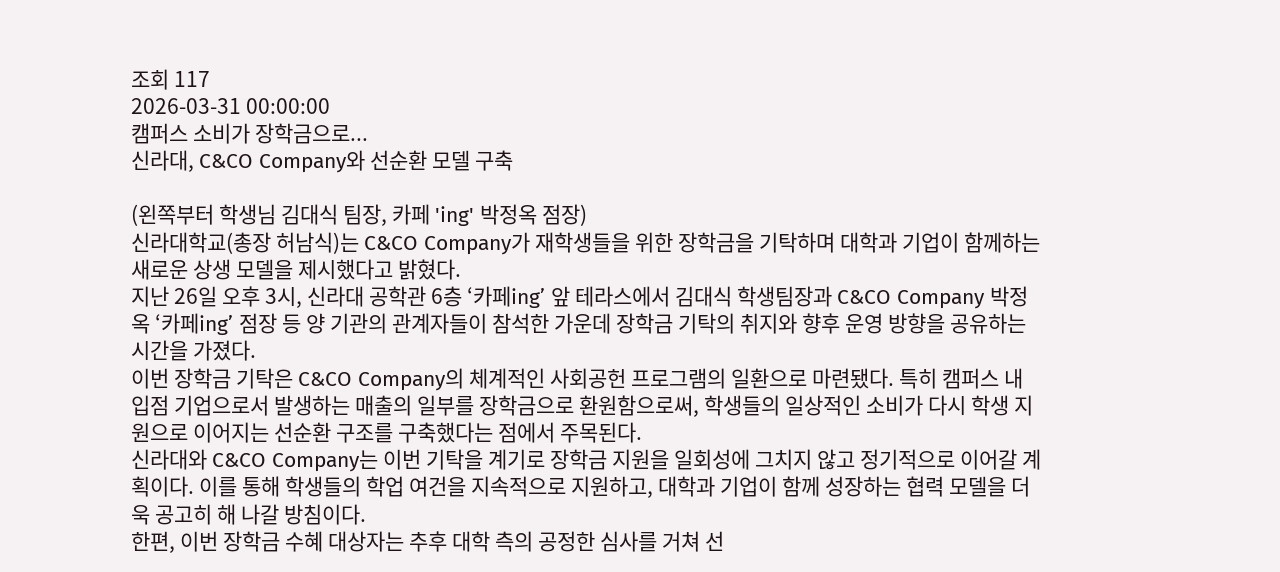조회 117
2026-03-31 00:00:00
캠퍼스 소비가 장학금으로...
신라대, C&CO Company와 선순환 모델 구축

(왼쪽부터 학생님 김대식 팀장, 카페 'ing' 박정옥 점장)
신라대학교(총장 허남식)는 C&CO Company가 재학생들을 위한 장학금을 기탁하며 대학과 기업이 함께하는 새로운 상생 모델을 제시했다고 밝혔다.
지난 26일 오후 3시, 신라대 공학관 6층 ‘카페ing’ 앞 테라스에서 김대식 학생팀장과 C&CO Company 박정옥 ‘카페ing’ 점장 등 양 기관의 관계자들이 참석한 가운데 장학금 기탁의 취지와 향후 운영 방향을 공유하는 시간을 가졌다.
이번 장학금 기탁은 C&CO Company의 체계적인 사회공헌 프로그램의 일환으로 마련됐다. 특히 캠퍼스 내 입점 기업으로서 발생하는 매출의 일부를 장학금으로 환원함으로써, 학생들의 일상적인 소비가 다시 학생 지원으로 이어지는 선순환 구조를 구축했다는 점에서 주목된다.
신라대와 C&CO Company는 이번 기탁을 계기로 장학금 지원을 일회성에 그치지 않고 정기적으로 이어갈 계획이다. 이를 통해 학생들의 학업 여건을 지속적으로 지원하고, 대학과 기업이 함께 성장하는 협력 모델을 더욱 공고히 해 나갈 방침이다.
한편, 이번 장학금 수혜 대상자는 추후 대학 측의 공정한 심사를 거쳐 선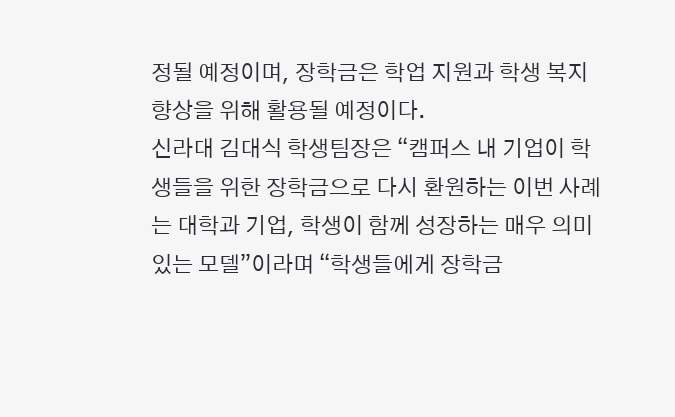정될 예정이며, 장학금은 학업 지원과 학생 복지 향상을 위해 활용될 예정이다.
신라대 김대식 학생팀장은 “캠퍼스 내 기업이 학생들을 위한 장학금으로 다시 환원하는 이번 사례는 대학과 기업, 학생이 함께 성장하는 매우 의미있는 모델”이라며 “학생들에게 장학금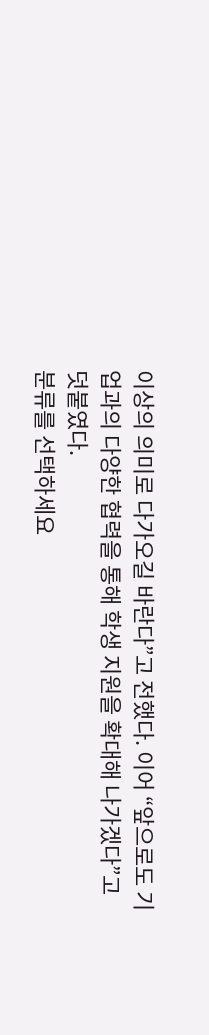이상의 의미로 다가오길 바란다”고 전했다. 이어 “앞으로도 기업과의 다양한 협력을 통해 학생 지원을 확대해 나가겠다”고 덧붙였다.
분류를 선택하세요